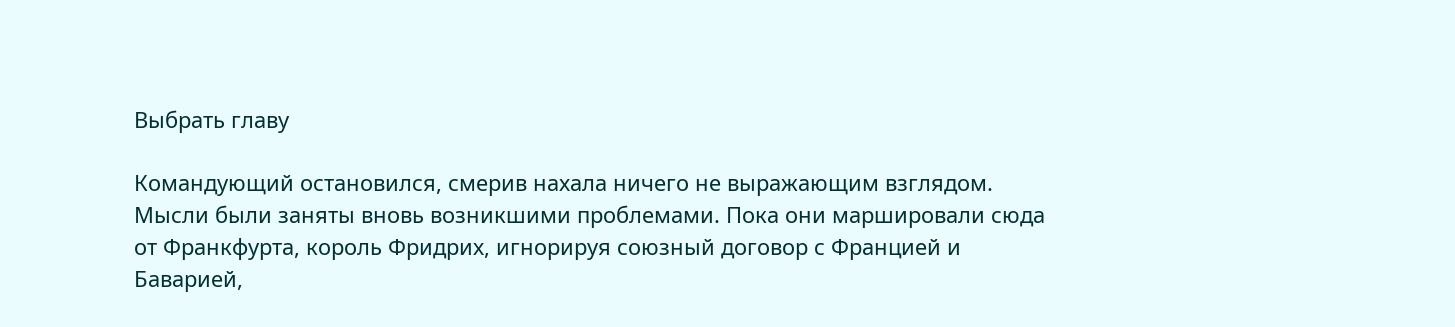Выбрать главу

Командующий остановился, смерив нахала ничего не выражающим взглядом. Мысли были заняты вновь возникшими проблемами. Пока они маршировали сюда от Франкфурта, король Фридрих, игнорируя союзный договор с Францией и Баварией,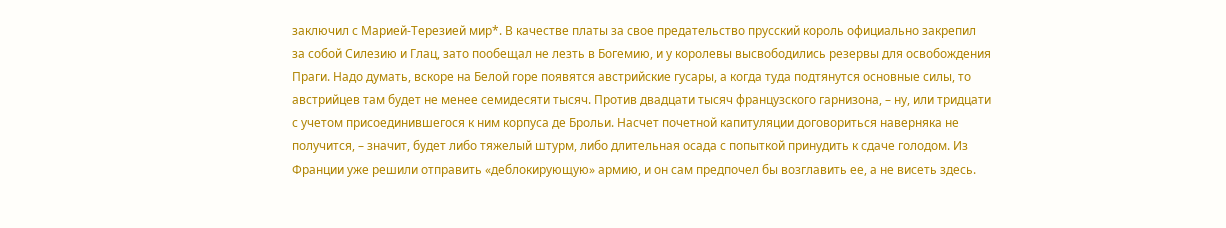заключил с Марией-Терезией мир*. В качестве платы за свое предательство прусский король официально закрепил за собой Силезию и Глац, зато пообещал не лезть в Богемию, и у королевы высвободились резервы для освобождения Праги. Надо думать, вскоре на Белой горе появятся австрийские гусары, а когда туда подтянутся основные силы, то австрийцев там будет не менее семидесяти тысяч. Против двадцати тысяч французского гарнизона, – ну, или тридцати с учетом присоединившегося к ним корпуса де Брольи. Насчет почетной капитуляции договориться наверняка не получится, – значит, будет либо тяжелый штурм, либо длительная осада с попыткой принудить к сдаче голодом. Из Франции уже решили отправить «деблокирующую» армию, и он сам предпочел бы возглавить ее, а не висеть здесь.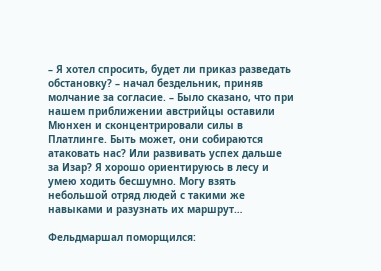– Я хотел спросить, будет ли приказ разведать обстановку? – начал бездельник, приняв молчание за согласие. – Было сказано, что при нашем приближении австрийцы оставили Мюнхен и сконцентрировали силы в Платлинге. Быть может, они собираются атаковать нас? Или развивать успех дальше за Изар? Я хорошо ориентируюсь в лесу и умею ходить бесшумно. Могу взять небольшой отряд людей с такими же навыками и разузнать их маршрут…

Фельдмаршал поморщился: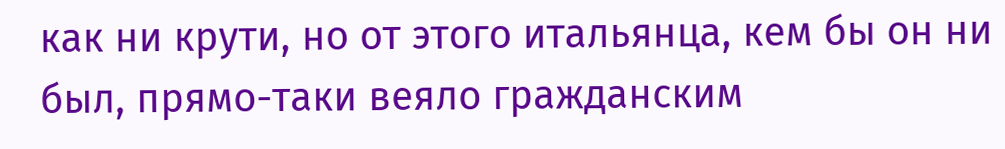как ни крути, но от этого итальянца, кем бы он ни был, прямо-таки веяло гражданским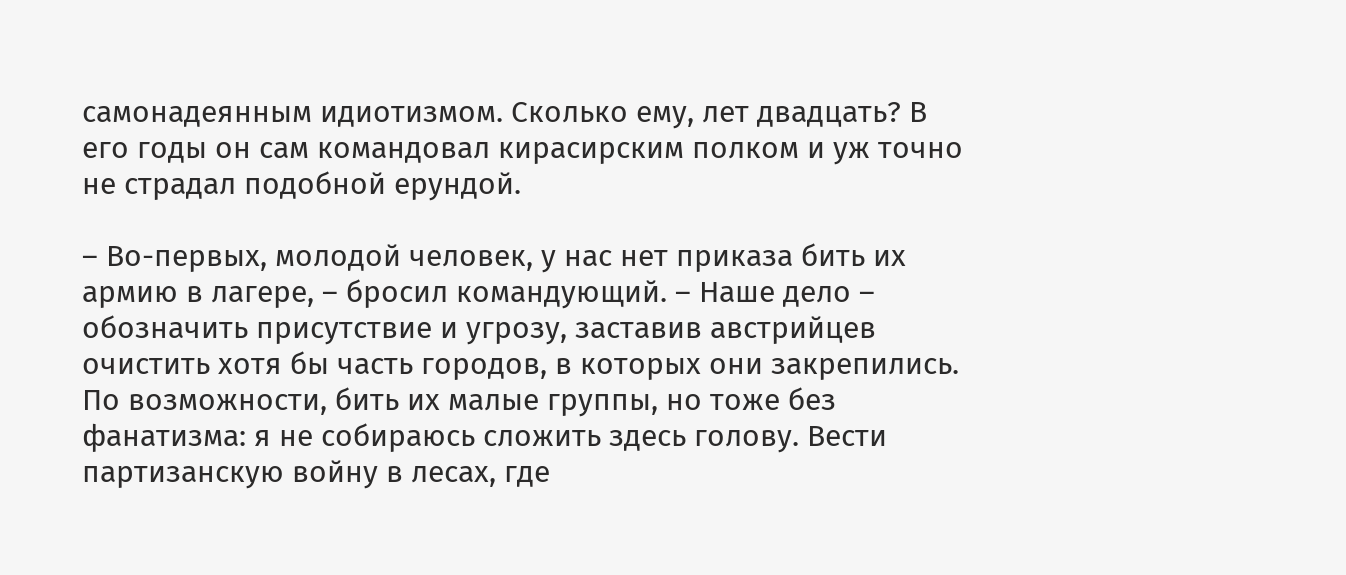самонадеянным идиотизмом. Сколько ему, лет двадцать? В его годы он сам командовал кирасирским полком и уж точно не страдал подобной ерундой.

– Во-первых, молодой человек, у нас нет приказа бить их армию в лагере, – бросил командующий. – Наше дело – обозначить присутствие и угрозу, заставив австрийцев очистить хотя бы часть городов, в которых они закрепились. По возможности, бить их малые группы, но тоже без фанатизма: я не собираюсь сложить здесь голову. Вести партизанскую войну в лесах, где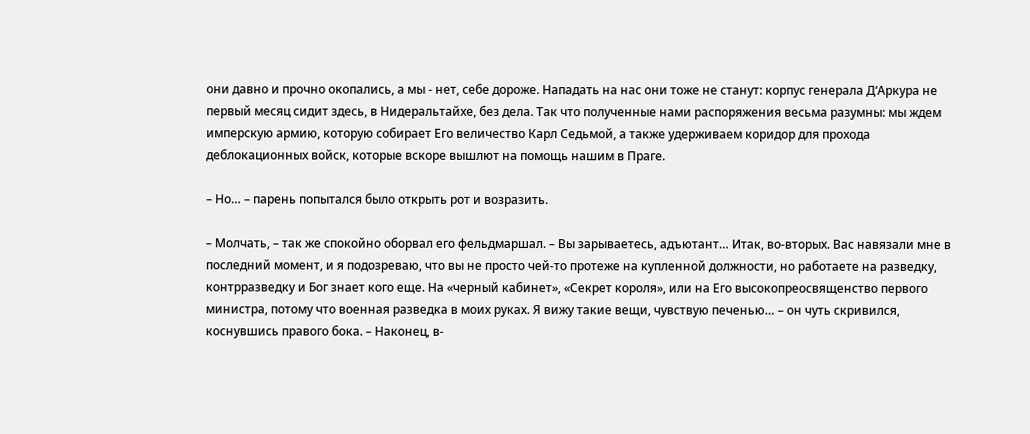они давно и прочно окопались, а мы - нет, себе дороже. Нападать на нас они тоже не станут: корпус генерала Д‘Аркура не первый месяц сидит здесь, в Нидеральтайхе, без дела. Так что полученные нами распоряжения весьма разумны: мы ждем имперскую армию, которую собирает Его величество Карл Седьмой, а также удерживаем коридор для прохода деблокационных войск, которые вскоре вышлют на помощь нашим в Праге.

– Но… – парень попытался было открыть рот и возразить.

– Молчать, – так же спокойно оборвал его фельдмаршал. – Вы зарываетесь, адъютант… Итак, во-вторых. Вас навязали мне в последний момент, и я подозреваю, что вы не просто чей-то протеже на купленной должности, но работаете на разведку, контрразведку и Бог знает кого еще. На «черный кабинет», «Секрет короля», или на Его высокопреосвященство первого министра, потому что военная разведка в моих руках. Я вижу такие вещи, чувствую печенью… – он чуть скривился, коснувшись правого бока. – Наконец, в-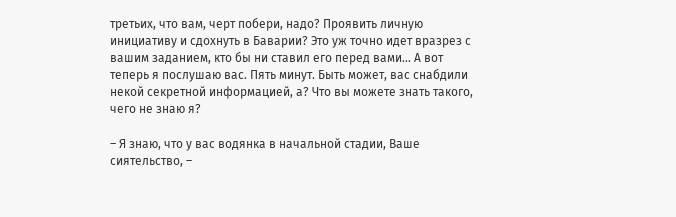третьих, что вам, черт побери, надо? Проявить личную инициативу и сдохнуть в Баварии? Это уж точно идет вразрез с вашим заданием, кто бы ни ставил его перед вами… А вот теперь я послушаю вас. Пять минут. Быть может, вас снабдили некой секретной информацией, а? Что вы можете знать такого, чего не знаю я?

– Я знаю, что у вас водянка в начальной стадии, Ваше сиятельство, –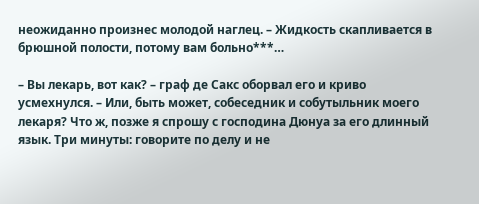неожиданно произнес молодой наглец. – Жидкость скапливается в брюшной полости, потому вам больно***…

– Вы лекарь, вот как? – граф де Сакс оборвал его и криво усмехнулся. – Или, быть может, собеседник и собутыльник моего лекаря? Что ж, позже я спрошу с господина Дюнуа за его длинный язык. Три минуты: говорите по делу и не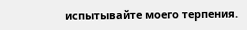испытывайте моего терпения.